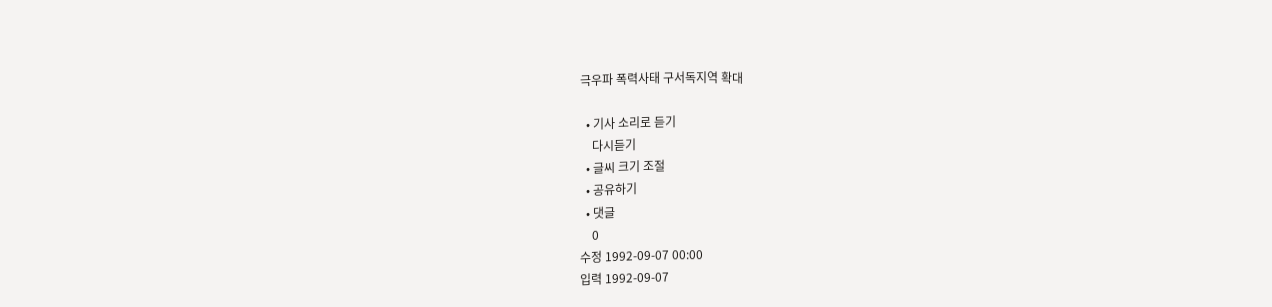극우파 폭력사태 구서독지역 확대

  • 기사 소리로 듣기
    다시듣기
  • 글씨 크기 조절
  • 공유하기
  • 댓글
    0
수정 1992-09-07 00:00
입력 1992-09-07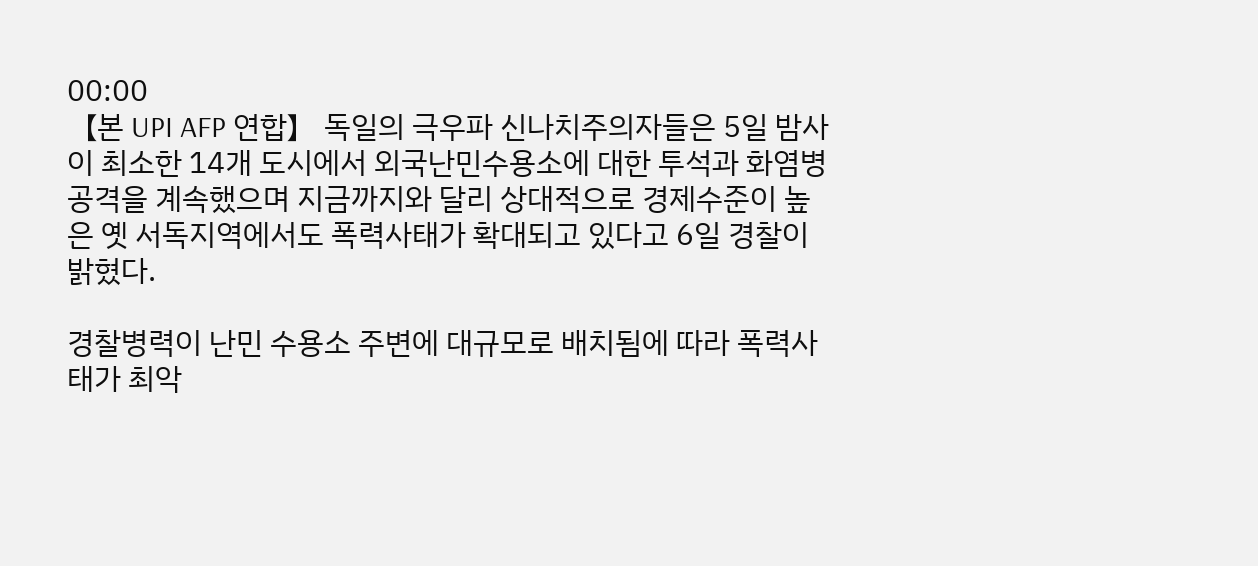00:00
【본 UPI AFP 연합】 독일의 극우파 신나치주의자들은 5일 밤사이 최소한 14개 도시에서 외국난민수용소에 대한 투석과 화염병 공격을 계속했으며 지금까지와 달리 상대적으로 경제수준이 높은 옛 서독지역에서도 폭력사태가 확대되고 있다고 6일 경찰이 밝혔다.

경찰병력이 난민 수용소 주변에 대규모로 배치됨에 따라 폭력사태가 최악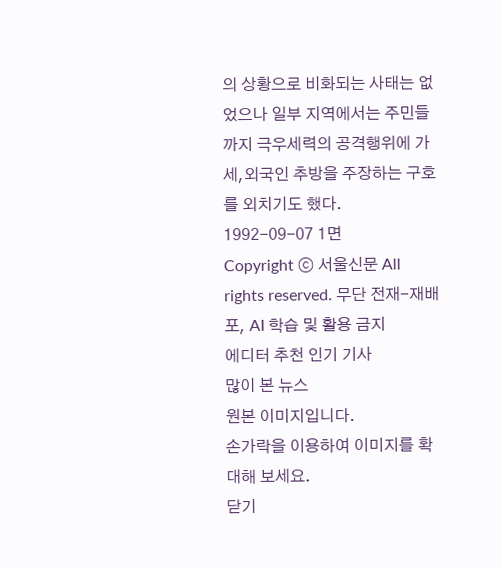의 상황으로 비화되는 사태는 없었으나 일부 지역에서는 주민들까지 극우세력의 공격행위에 가세,외국인 추방을 주장하는 구호를 외치기도 했다.
1992-09-07 1면
Copyright ⓒ 서울신문 All rights reserved. 무단 전재-재배포, AI 학습 및 활용 금지
에디터 추천 인기 기사
많이 본 뉴스
원본 이미지입니다.
손가락을 이용하여 이미지를 확대해 보세요.
닫기